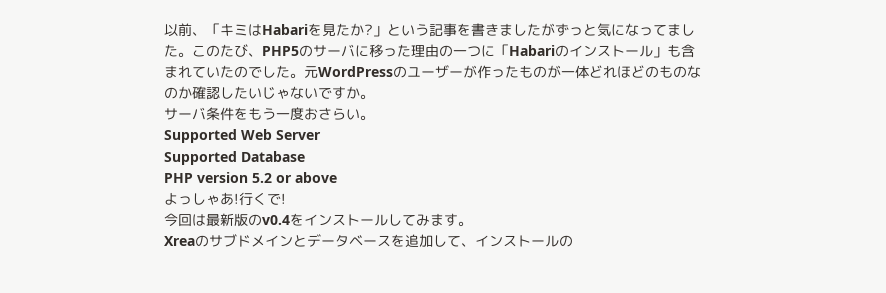以前、「キミはHabariを見たか?」という記事を書きましたがずっと気になってました。このたび、PHP5のサーバに移った理由の一つに「Habariのインストール」も含まれていたのでした。元WordPressのユーザーが作ったものが一体どれほどのものなのか確認したいじゃないですか。
サーバ条件をもう一度おさらい。
Supported Web Server
Supported Database
PHP version 5.2 or above
よっしゃあ!行くで!
今回は最新版のv0.4をインストールしてみます。
Xreaのサブドメインとデータベースを追加して、インストールの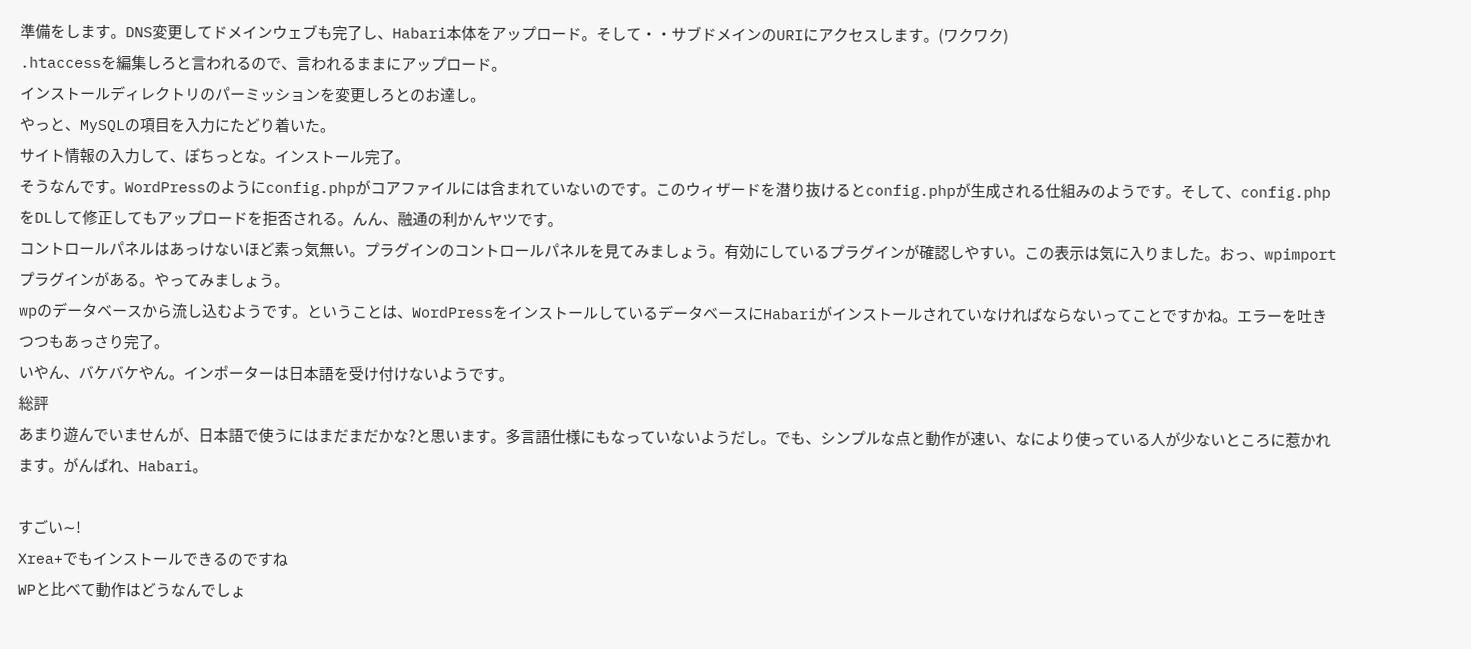準備をします。DNS変更してドメインウェブも完了し、Habari本体をアップロード。そして・・サブドメインのURIにアクセスします。(ワクワク)
.htaccessを編集しろと言われるので、言われるままにアップロード。
インストールディレクトリのパーミッションを変更しろとのお達し。
やっと、MySQLの項目を入力にたどり着いた。
サイト情報の入力して、ぽちっとな。インストール完了。
そうなんです。WordPressのようにconfig.phpがコアファイルには含まれていないのです。このウィザードを潜り抜けるとconfig.phpが生成される仕組みのようです。そして、config.phpをDLして修正してもアップロードを拒否される。んん、融通の利かんヤツです。
コントロールパネルはあっけないほど素っ気無い。プラグインのコントロールパネルを見てみましょう。有効にしているプラグインが確認しやすい。この表示は気に入りました。おっ、wpimportプラグインがある。やってみましょう。
wpのデータベースから流し込むようです。ということは、WordPressをインストールしているデータベースにHabariがインストールされていなければならないってことですかね。エラーを吐きつつもあっさり完了。
いやん、バケバケやん。インポーターは日本語を受け付けないようです。
総評
あまり遊んでいませんが、日本語で使うにはまだまだかな?と思います。多言語仕様にもなっていないようだし。でも、シンプルな点と動作が速い、なにより使っている人が少ないところに惹かれます。がんばれ、Habari。

すごい∼!
Xrea+でもインストールできるのですね
WPと比べて動作はどうなんでしょ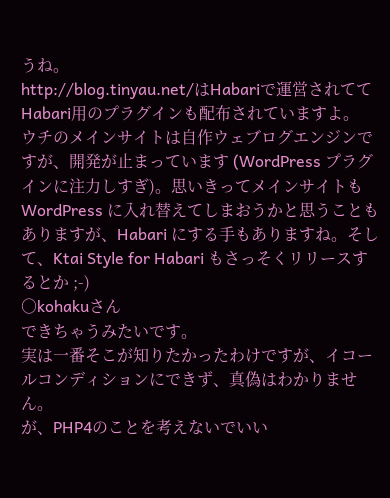うね。
http://blog.tinyau.net/はHabariで運営されててHabari用のプラグインも配布されていますよ。
ウチのメインサイトは自作ウェブログエンジンですが、開発が止まっています (WordPress プラグインに注力しすぎ)。思いきってメインサイトも WordPress に入れ替えてしまおうかと思うこともありますが、Habari にする手もありますね。そして、Ktai Style for Habari もさっそくリリースするとか ;-)
○kohakuさん
できちゃうみたいです。
実は一番そこが知りたかったわけですが、イコールコンディションにできず、真偽はわかりません。
が、PHP4のことを考えないでいい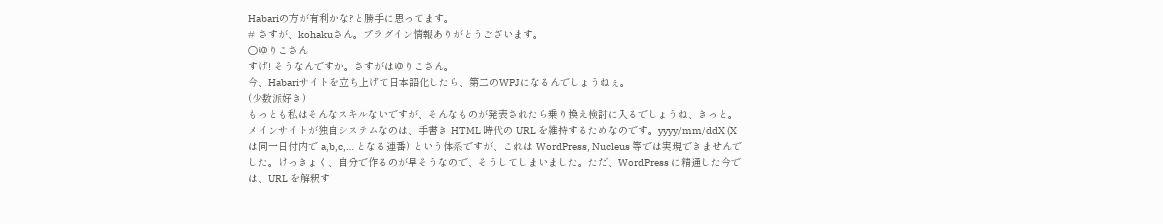Habariの方が有利かな?と勝手に思ってます。
# さすが、kohakuさん。プラグイン情報ありがとうございます。
○ゆりこさん
すげ! そうなんですか。さすがはゆりこさん。
今、Habariサイトを立ち上げて日本語化したら、第二のWPJになるんでしょうねぇ。
(少数派好き)
もっとも私はそんなスキルないですが、そんなものが発表されたら乗り換え検討に入るでしょうね、きっと。
メインサイトが独自システムなのは、手書き HTML 時代の URL を維持するためなのです。yyyy/mm/ddX (X は同一日付内で a,b,c,… となる連番) という体系ですが、これは WordPress, Nucleus 等では実現できませんでした。けっきょく、自分で作るのが早そうなので、そうしてしまいました。ただ、WordPress に精通した今では、URL を解釈す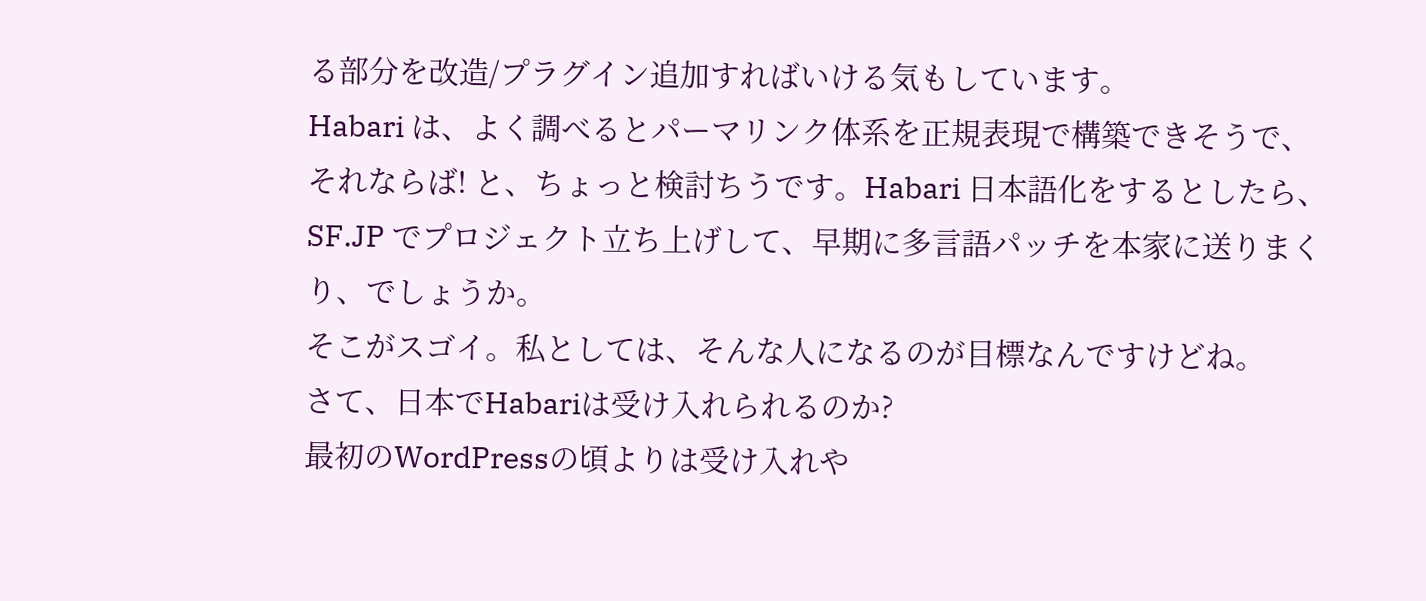る部分を改造/プラグイン追加すればいける気もしています。
Habari は、よく調べるとパーマリンク体系を正規表現で構築できそうで、それならば! と、ちょっと検討ちうです。Habari 日本語化をするとしたら、SF.JP でプロジェクト立ち上げして、早期に多言語パッチを本家に送りまくり、でしょうか。
そこがスゴイ。私としては、そんな人になるのが目標なんですけどね。
さて、日本でHabariは受け入れられるのか?
最初のWordPressの頃よりは受け入れや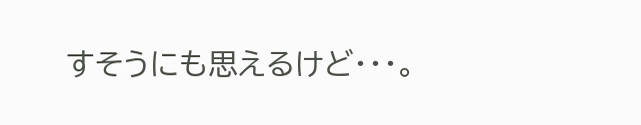すそうにも思えるけど・・・。